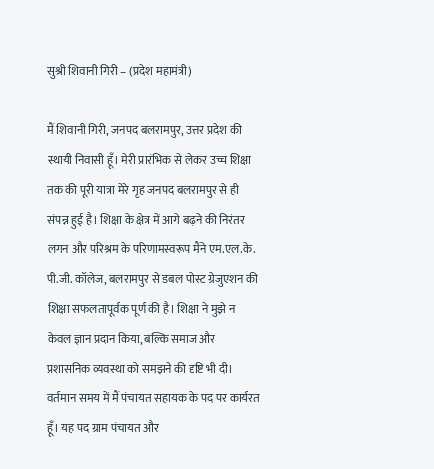सुश्री शिवानी गिरी – (प्रदेश महामंत्री)

मैं शिवानी गिरी, जनपद बलरामपुर, उत्तर प्रदेश की स्थायी निवासी हूँ। मेरी प्रारंभिक से लेकर उच्च शिक्षा तक की पूरी यात्रा मेरे गृह जनपद बलरामपुर से ही संपन्न हुई है। शिक्षा के क्षेत्र में आगे बढ़ने की निरंतर लगन और परिश्रम के परिणामस्वरूप मैंने एम.एल.के. पी.जी. कॉलेज, बलरामपुर से डबल पोस्ट ग्रेजुएशन की शिक्षा सफलतापूर्वक पूर्ण की है। शिक्षा ने मुझे न केवल ज्ञान प्रदान किया, बल्कि समाज और प्रशासनिक व्यवस्था को समझने की दृष्टि भी दी।
वर्तमान समय में मैं पंचायत सहायक के पद पर कार्यरत हूँ। यह पद ग्राम पंचायत और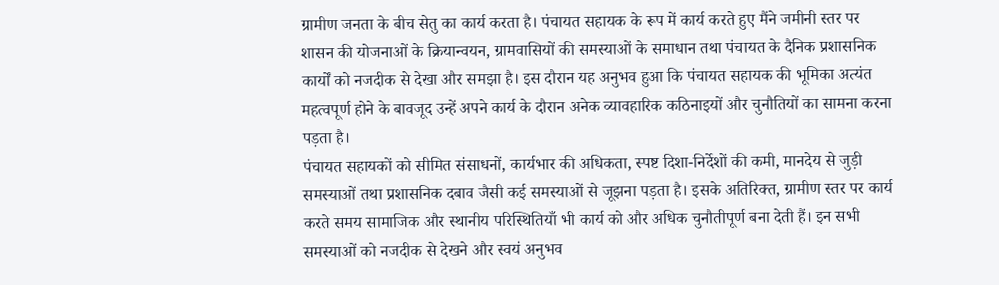ग्रामीण जनता के बीच सेतु का कार्य करता है। पंचायत सहायक के रूप में कार्य करते हुए मैंने जमीनी स्तर पर शासन की योजनाओं के क्रियान्वयन, ग्रामवासियों की समस्याओं के समाधान तथा पंचायत के दैनिक प्रशासनिक कार्यों को नजदीक से देखा और समझा है। इस दौरान यह अनुभव हुआ कि पंचायत सहायक की भूमिका अत्यंत महत्वपूर्ण होने के बावजूद उन्हें अपने कार्य के दौरान अनेक व्यावहारिक कठिनाइयों और चुनौतियों का सामना करना पड़ता है।
पंचायत सहायकों को सीमित संसाधनों, कार्यभार की अधिकता, स्पष्ट दिशा-निर्देशों की कमी, मानदेय से जुड़ी समस्याओं तथा प्रशासनिक दबाव जैसी कई समस्याओं से जूझना पड़ता है। इसके अतिरिक्त, ग्रामीण स्तर पर कार्य करते समय सामाजिक और स्थानीय परिस्थितियाँ भी कार्य को और अधिक चुनौतीपूर्ण बना देती हैं। इन सभी समस्याओं को नजदीक से देखने और स्वयं अनुभव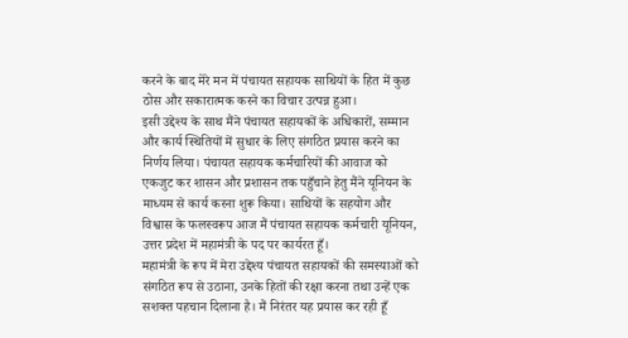करने के बाद मेरे मन में पंचायत सहायक साथियों के हित में कुछ ठोस और सकारात्मक करने का विचार उत्पन्न हुआ।
इसी उद्देश्य के साथ मैंने पंचायत सहायकों के अधिकारों, सम्मान और कार्य स्थितियों में सुधार के लिए संगठित प्रयास करने का निर्णय लिया। पंचायत सहायक कर्मचारियों की आवाज को एकजुट कर शासन और प्रशासन तक पहुँचाने हेतु मैंने यूनियन के माध्यम से कार्य करना शुरू किया। साथियों के सहयोग और विश्वास के फलस्वरूप आज मैं पंचायत सहायक कर्मचारी यूनियन, उत्तर प्रदेश में महामंत्री के पद पर कार्यरत हूँ।
महामंत्री के रूप में मेरा उद्देश्य पंचायत सहायकों की समस्याओं को संगठित रूप से उठाना, उनके हितों की रक्षा करना तथा उन्हें एक सशक्त पहचान दिलाना है। मैं निरंतर यह प्रयास कर रही हूँ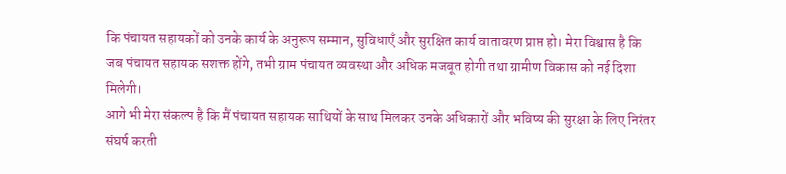कि पंचायत सहायकों को उनके कार्य के अनुरूप सम्मान, सुविधाएँ और सुरक्षित कार्य वातावरण प्राप्त हो। मेरा विश्वास है कि जब पंचायत सहायक सशक्त होंगे, तभी ग्राम पंचायत व्यवस्था और अधिक मजबूत होगी तथा ग्रामीण विकास को नई दिशा मिलेगी।
आगे भी मेरा संकल्प है कि मैं पंचायत सहायक साथियों के साथ मिलकर उनके अधिकारों और भविष्य की सुरक्षा के लिए निरंतर संघर्ष करती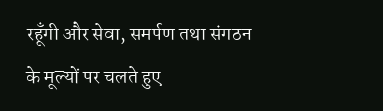रहूँगी और सेवा, समर्पण तथा संगठन के मूल्यों पर चलते हुए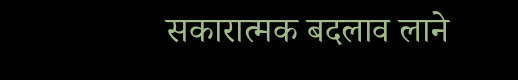सकारात्मक बदलाव लाने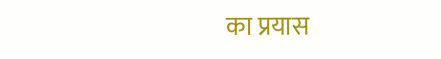का प्रयास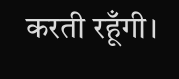करती रहूँगी।